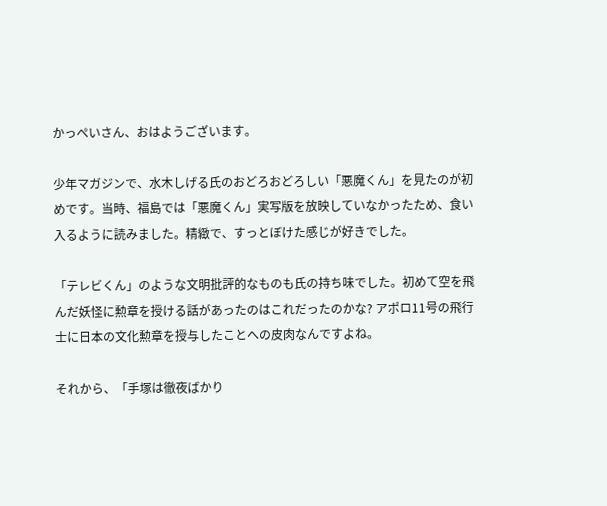かっぺいさん、おはようございます。

少年マガジンで、水木しげる氏のおどろおどろしい「悪魔くん」を見たのが初めです。当時、福島では「悪魔くん」実写版を放映していなかったため、食い入るように読みました。精緻で、すっとぼけた感じが好きでした。

「テレビくん」のような文明批評的なものも氏の持ち味でした。初めて空を飛んだ妖怪に勲章を授ける話があったのはこれだったのかな? アポロ11号の飛行士に日本の文化勲章を授与したことへの皮肉なんですよね。

それから、「手塚は徹夜ばかり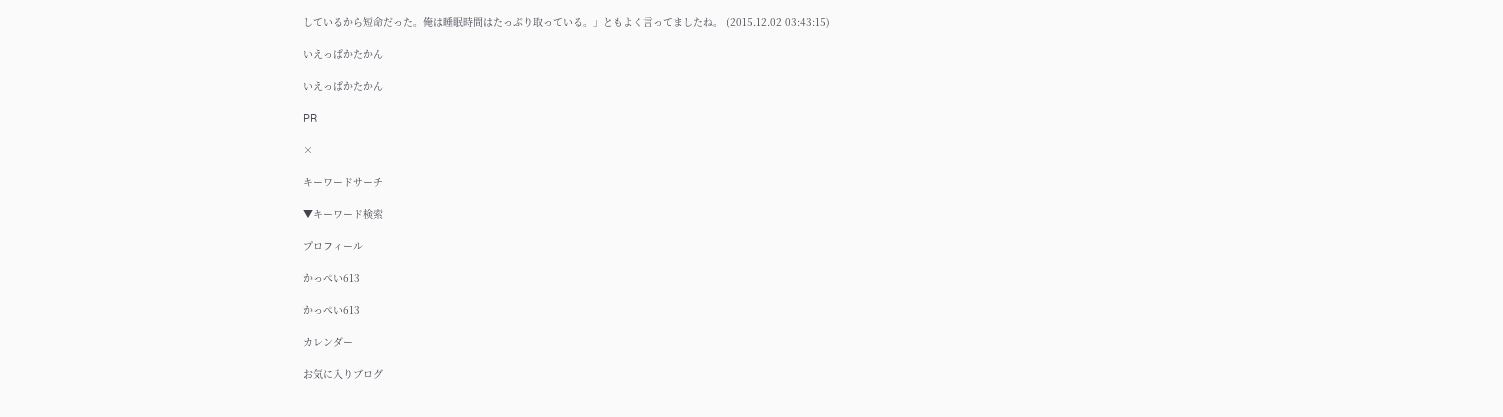しているから短命だった。俺は睡眠時間はたっぷり取っている。」ともよく言ってましたね。 (2015.12.02 03:43:15)

いえっぱかたかん

いえっぱかたかん

PR

×

キーワードサーチ

▼キーワード検索

プロフィール

かっぺい613

かっぺい613

カレンダー

お気に入りブログ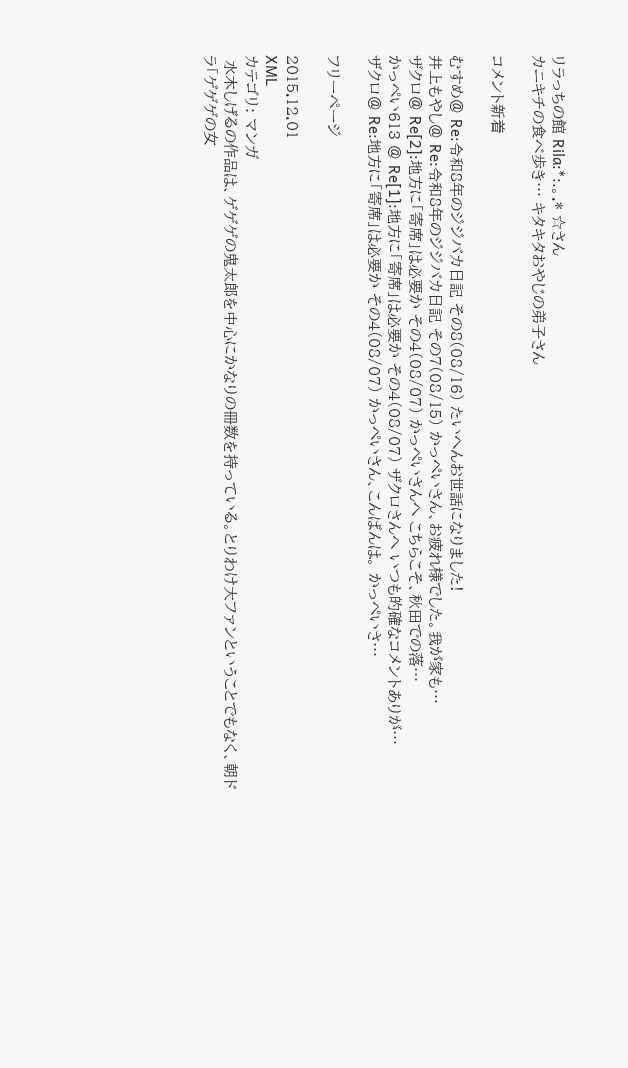リラっちの館 Rila:*:.。.* ☆さん
カニキチの食べ歩き… キタキタおやじの弟子さん

コメント新着

むすめ@ Re:令和8年のジジバカ日記 その8(08/16) たいへんお世話になりました!
井上もやし@ Re:令和8年のジジバカ日記 その7(08/15) かっぺいさん、お疲れ様でした。我が家も…
ザクロ@ Re[2]:地方に「寄席」は必要か その4(08/07) かっぺいさんへ こちらこそ、秋田での落…
かっぺい613 @ Re[1]:地方に「寄席」は必要か その4(08/07) ザクロさんへ いつも的確なコメントありが…
ザクロ@ Re:地方に「寄席」は必要か その4(08/07) かっぺいさん、こんばんは。 かっぺいさ…

フリーページ

2015.12.01
XML
カテゴリ: マンガ
 水木しげるの作品は、ゲゲゲの鬼太郎を中心にかなりの冊数を持っている。とりわけ大ファンということでもなく、朝ドラ「ゲゲゲの女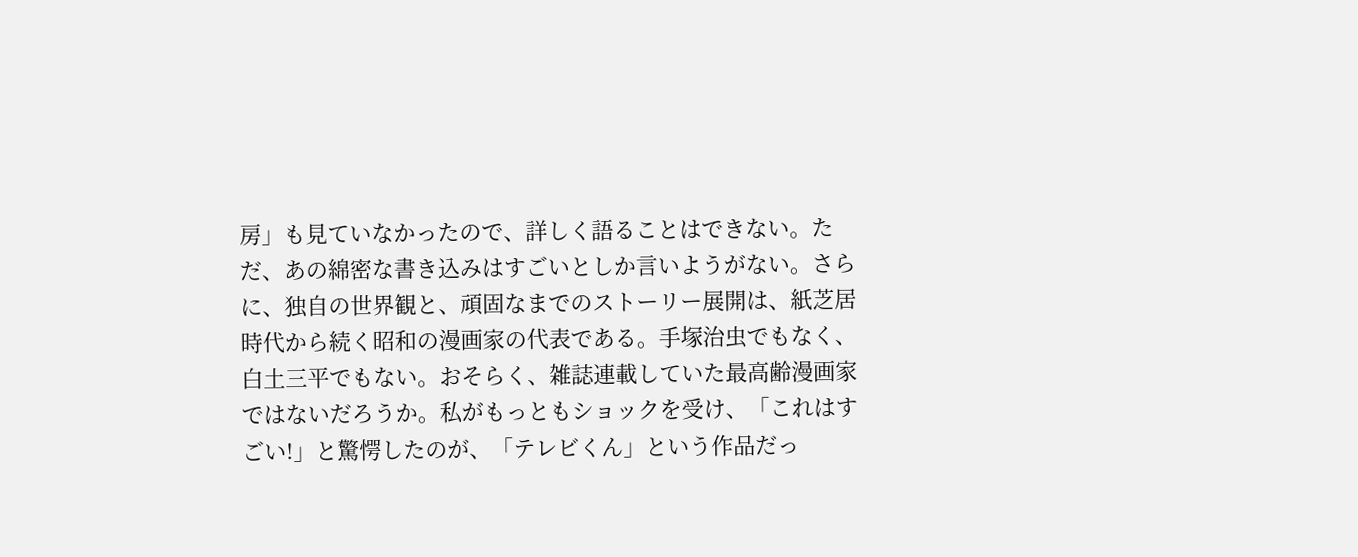房」も見ていなかったので、詳しく語ることはできない。ただ、あの綿密な書き込みはすごいとしか言いようがない。さらに、独自の世界観と、頑固なまでのストーリー展開は、紙芝居時代から続く昭和の漫画家の代表である。手塚治虫でもなく、白土三平でもない。おそらく、雑誌連載していた最高齢漫画家ではないだろうか。私がもっともショックを受け、「これはすごい!」と驚愕したのが、「テレビくん」という作品だっ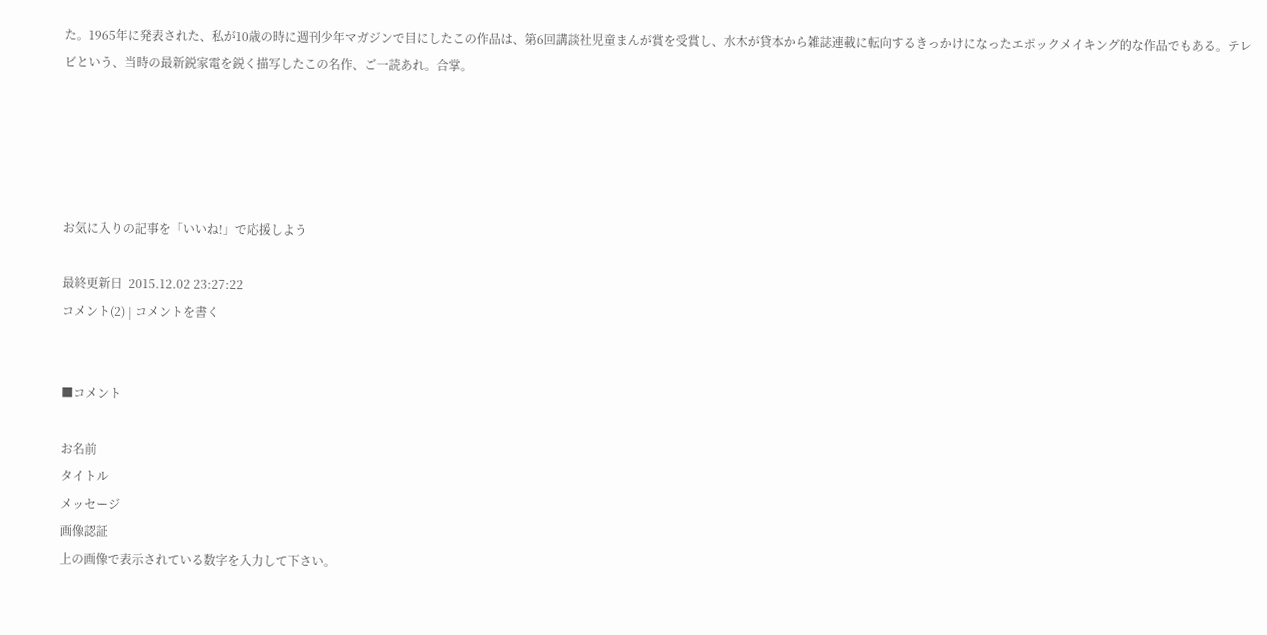た。1965年に発表された、私が10歳の時に週刊少年マガジンで目にしたこの作品は、第6回講談社児童まんが賞を受賞し、水木が貸本から雑誌連載に転向するきっかけになったエポックメイキング的な作品でもある。テレビという、当時の最新鋭家電を鋭く描写したこの名作、ご一読あれ。合掌。





お気に入りの記事を「いいね!」で応援しよう

最終更新日  2015.12.02 23:27:22
コメント(2) | コメントを書く


■コメント

お名前
タイトル
メッセージ
画像認証
上の画像で表示されている数字を入力して下さい。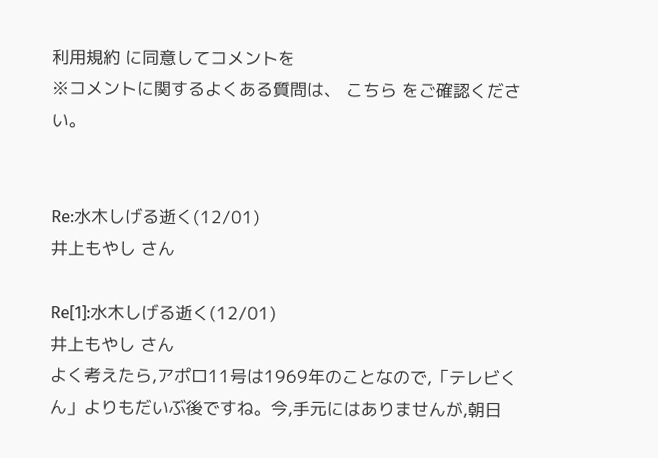利用規約 に同意してコメントを
※コメントに関するよくある質問は、 こちら をご確認ください。


Re:水木しげる逝く(12/01)
井上もやし さん

Re[1]:水木しげる逝く(12/01)
井上もやし さん
よく考えたら,アポロ11号は1969年のことなので,「テレビくん」よりもだいぶ後ですね。今,手元にはありませんが,朝日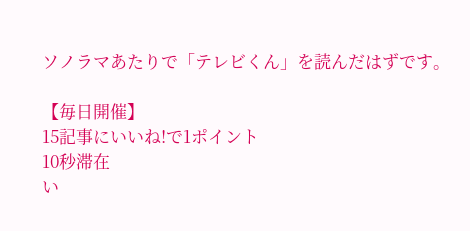ソノラマあたりで「テレビくん」を読んだはずです。

【毎日開催】
15記事にいいね!で1ポイント
10秒滞在
い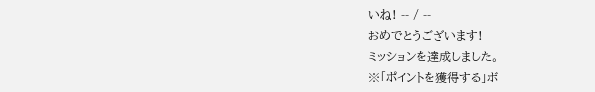いね! -- / --
おめでとうございます!
ミッションを達成しました。
※「ポイントを獲得する」ボ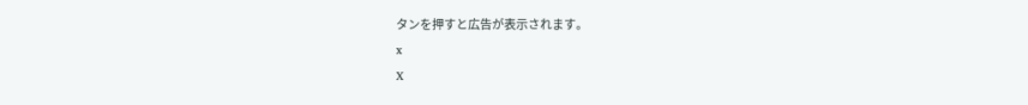タンを押すと広告が表示されます。
x
X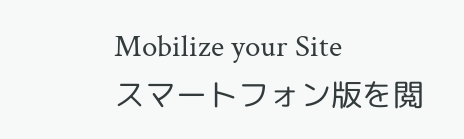Mobilize your Site
スマートフォン版を閲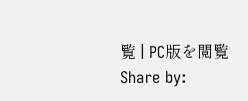覧 | PC版を閲覧
Share by: